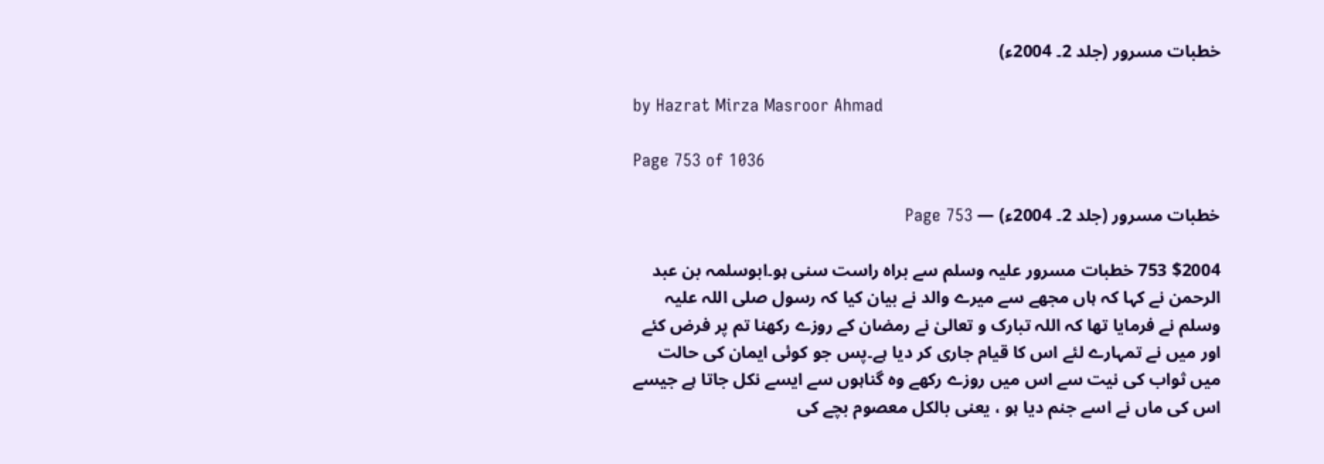خطبات مسرور (جلد 2۔ 2004ء)

by Hazrat Mirza Masroor Ahmad

Page 753 of 1036

خطبات مسرور (جلد 2۔ 2004ء) — Page 753

$2004 753 خطبات مسرور علیہ وسلم سے براہ راست سنی ہو۔ابوسلمہ بن عبد الرحمن نے کہا کہ ہاں مجھے سے میرے والد نے بیان کیا کہ رسول صلی اللہ علیہ وسلم نے فرمایا تھا کہ اللہ تبارک و تعالیٰ نے رمضان کے روزے رکھنا تم پر فرض کئے اور میں نے تمہارے لئے اس کا قیام جاری کر دیا ہے۔پس جو کوئی ایمان کی حالت میں ثواب کی نیت سے اس میں روزے رکھے وہ گناہوں سے ایسے نکل جاتا ہے جیسے اس کی ماں نے اسے جنم دیا ہو ، یعنی بالکل معصوم بچے کی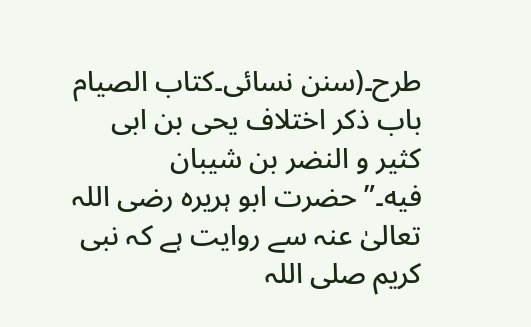طرح۔(سنن نسائی۔کتاب الصیام باب ذکر اختلاف یحی بن ابی کثير و النضر بن شيبان فيه۔”حضرت ابو ہریرہ رضی اللہ تعالیٰ عنہ سے روایت ہے کہ نبی کریم صلی اللہ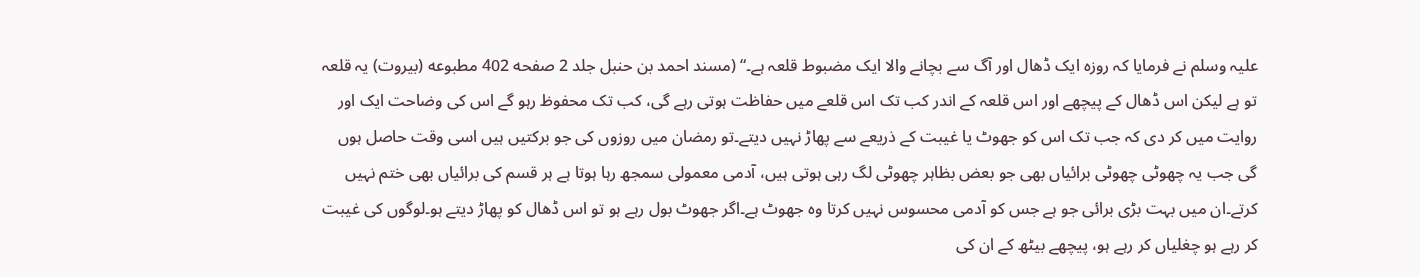علیہ وسلم نے فرمایا کہ روزہ ایک ڈھال اور آگ سے بچانے والا ایک مضبوط قلعہ ہے۔“ (مسند احمد بن حنبل جلد 2 صفحه 402 مطبوعه (بيروت) یہ قلعہ تو ہے لیکن اس ڈھال کے پیچھے اور اس قلعہ کے اندر کب تک اس قلعے میں حفاظت ہوتی رہے گی، کب تک محفوظ رہو گے اس کی وضاحت ایک اور روایت میں کر دی کہ جب تک اس کو جھوٹ یا غیبت کے ذریعے سے پھاڑ نہیں دیتے۔تو رمضان میں روزوں کی جو برکتیں ہیں اسی وقت حاصل ہوں گی جب یہ چھوٹی چھوٹی برائیاں بھی جو بعض بظاہر چھوٹی لگ رہی ہوتی ہیں، آدمی معمولی سمجھ رہا ہوتا ہے ہر قسم کی برائیاں بھی ختم نہیں کرتے۔ان میں بہت بڑی برائی جو ہے جس کو آدمی محسوس نہیں کرتا وہ جھوٹ ہے۔اگر جھوٹ بول رہے ہو تو اس ڈھال کو پھاڑ دیتے ہو۔لوگوں کی غیبت کر رہے ہو چغلیاں کر رہے ہو، پیچھے بیٹھ کے ان کی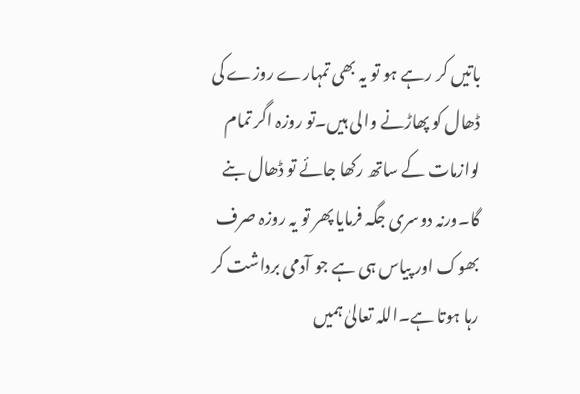باتیں کر رہے ہو تو یہ بھی تمہارے روزے کی ڈھال کو پھاڑنے والی ہیں۔تو روزہ اگر تمام لوازمات کے ساتھ رکھا جائے تو ڈھال بنے گا۔ورنہ دوسری جگہ فرمایا پھر تو یہ روزہ صرف بھوک اور پیاس ہی ہے جو آدمی برداشت کر رہا ہوتا ہے۔اللہ تعالیٰ ہمیں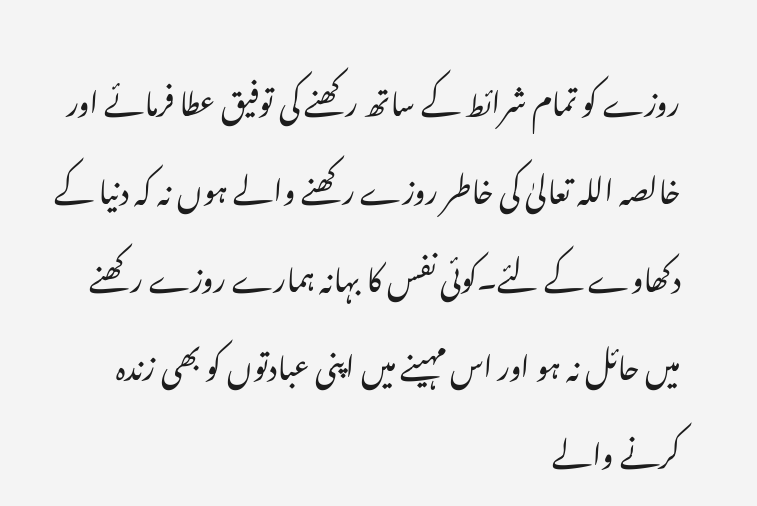روزے کو تمام شرائط کے ساتھ رکھنے کی توفیق عطا فرمائے اور خالصہ اللہ تعالیٰ کی خاطر روزے رکھنے والے ہوں نہ کہ دنیا کے دکھاوے کے لئے۔کوئی نفس کا بہانہ ہمارے روزے رکھنے میں حائل نہ ہو اور اس مہینے میں اپنی عبادتوں کو بھی زندہ کرنے والے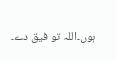ہوں۔اللہ تو فیق دے۔